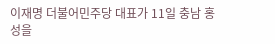이재명 더불어민주당 대표가 11일 충남 홍성을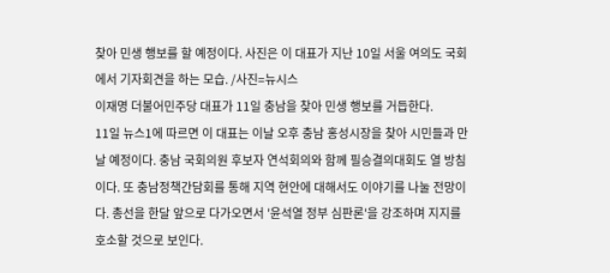찾아 민생 행보를 할 예정이다. 사진은 이 대표가 지난 10일 서울 여의도 국회에서 기자회견을 하는 모습. /사진=뉴시스
이재명 더불어민주당 대표가 11일 충남을 찾아 민생 행보를 거듭한다.
11일 뉴스1에 따르면 이 대표는 이날 오후 충남 홍성시장을 찾아 시민들과 만날 예정이다. 충남 국회의원 후보자 연석회의와 함께 필승결의대회도 열 방침이다. 또 충남정책간담회를 통해 지역 현안에 대해서도 이야기를 나눌 전망이다. 총선을 한달 앞으로 다가오면서 '윤석열 정부 심판론'을 강조하며 지지를 호소할 것으로 보인다.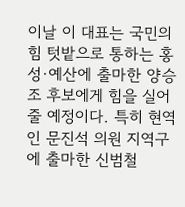이날 이 대표는 국민의힘 텃밭으로 통하는 홍성·예산에 출마한 양승조 후보에게 힘을 실어줄 예정이다. 특히 현역인 문진석 의원 지역구에 출마한 신범철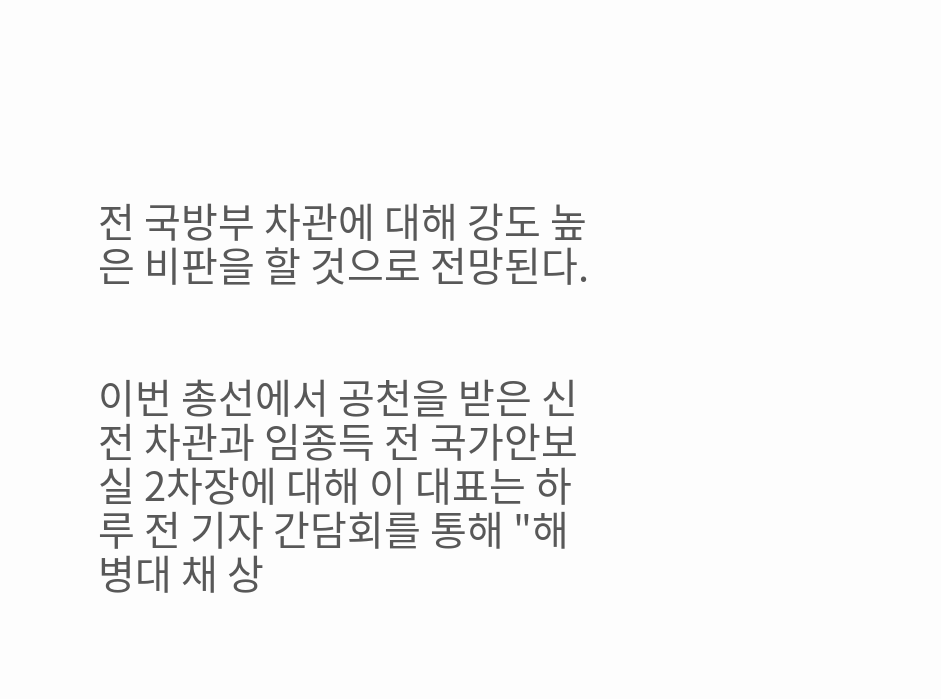전 국방부 차관에 대해 강도 높은 비판을 할 것으로 전망된다.


이번 총선에서 공천을 받은 신 전 차관과 임종득 전 국가안보실 2차장에 대해 이 대표는 하루 전 기자 간담회를 통해 "해병대 채 상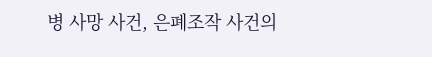병 사망 사건, 은폐조작 사건의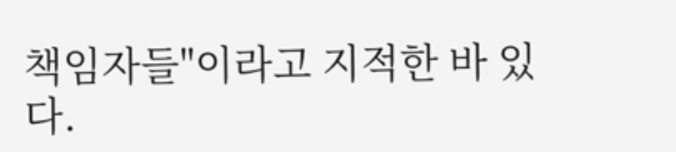책임자들"이라고 지적한 바 있다.